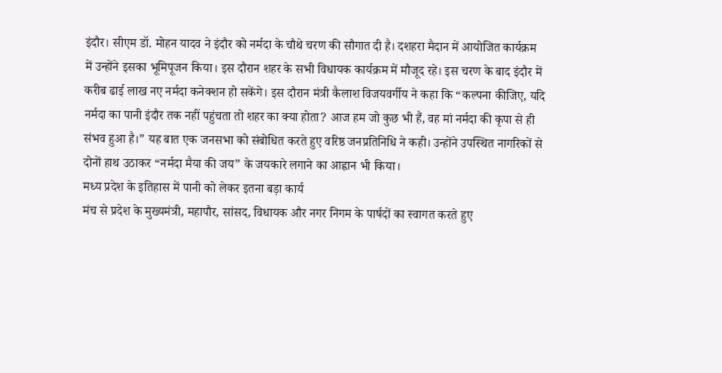इंदौर। सीएम डॉ. मोहन यादव ने इंदौर को नर्मदा के चौथे चरण की सौगात दी है। दशहरा मैदान में आयोजित कार्यक्रम में उन्होंने इसका भूमिपूजन किया। इस दौरान शहर के सभी विधायक कार्यक्रम में मौजूद रहे। इस चरण के बाद इंदौर में करीब ढाई लाख नए नर्मदा कनेक्शन हो सकेंगे। इस दौरान मंत्री कैलाश विजयवर्गीय ने कहा कि “कल्पना कीजिए, यदि नर्मदा का पानी इंदौर तक नहीं पहुंचता तो शहर का क्या होता? आज हम जो कुछ भी हैं, वह मां नर्मदा की कृपा से ही संभव हुआ है।” यह बात एक जनसभा को संबोधित करते हुए वरिष्ठ जनप्रतिनिधि ने कही। उन्होंने उपस्थित नागरिकों से दोनों हाथ उठाकर “नर्मदा मैया की जय” के जयकारे लगाने का आह्वान भी किया।
मध्य प्रदेश के इतिहास में पानी को लेकर इतना बड़ा कार्य
मंच से प्रदेश के मुख्यमंत्री, महापौर, सांसद, विधायक और नगर निगम के पार्षदों का स्वागत करते हुए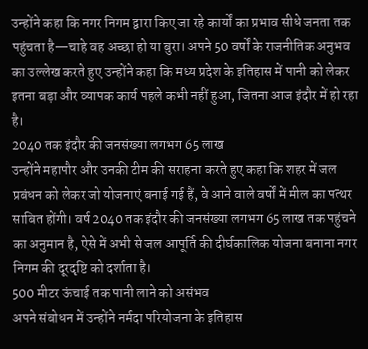उन्होंने कहा कि नगर निगम द्वारा किए जा रहे कार्यों का प्रभाव सीधे जनता तक पहुंचता है—चाहे वह अच्छा हो या बुरा। अपने 50 वर्षों के राजनीतिक अनुभव का उल्लेख करते हुए उन्होंने कहा कि मध्य प्रदेश के इतिहास में पानी को लेकर इतना बड़ा और व्यापक कार्य पहले कभी नहीं हुआ, जितना आज इंदौर में हो रहा है।
2040 तक इंदौर की जनसंख्या लगभग 65 लाख
उन्होंने महापौर और उनकी टीम की सराहना करते हुए कहा कि शहर में जल प्रबंधन को लेकर जो योजनाएं बनाई गई हैं, वे आने वाले वर्षों में मील का पत्थर साबित होंगी। वर्ष 2040 तक इंदौर की जनसंख्या लगभग 65 लाख तक पहुंचने का अनुमान है, ऐसे में अभी से जल आपूर्ति की दीर्घकालिक योजना बनाना नगर निगम की दूरदृष्टि को दर्शाता है।
500 मीटर ऊंचाई तक पानी लाने को असंभव
अपने संबोधन में उन्होंने नर्मदा परियोजना के इतिहास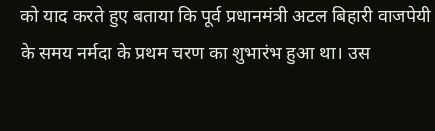को याद करते हुए बताया कि पूर्व प्रधानमंत्री अटल बिहारी वाजपेयी के समय नर्मदा के प्रथम चरण का शुभारंभ हुआ था। उस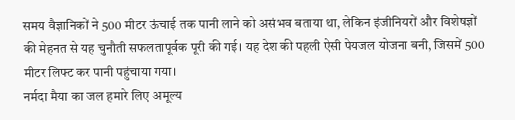समय वैज्ञानिकों ने 500 मीटर ऊंचाई तक पानी लाने को असंभव बताया था, लेकिन इंजीनियरों और विशेषज्ञों की मेहनत से यह चुनौती सफलतापूर्वक पूरी की गई। यह देश की पहली ऐसी पेयजल योजना बनी, जिसमें 500 मीटर लिफ्ट कर पानी पहुंचाया गया।
नर्मदा मैया का जल हमारे लिए अमूल्य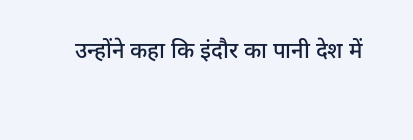उन्होंने कहा कि इंदौर का पानी देश में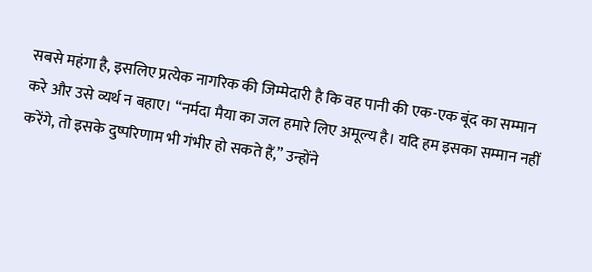सबसे महंगा है, इसलिए प्रत्येक नागरिक की जिम्मेदारी है कि वह पानी की एक-एक बूंद का सम्मान करे और उसे व्यर्थ न बहाए। “नर्मदा मैया का जल हमारे लिए अमूल्य है। यदि हम इसका सम्मान नहीं करेंगे, तो इसके दुष्परिणाम भी गंभीर हो सकते हैं,” उन्होंने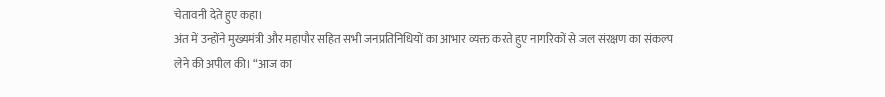चेतावनी देते हुए कहा।
अंत में उन्होंने मुख्यमंत्री और महापौर सहित सभी जनप्रतिनिधियों का आभार व्यक्त करते हुए नागरिकों से जल संरक्षण का संकल्प लेने की अपील की। “आज का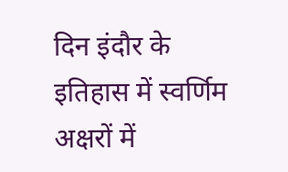दिन इंदौर के इतिहास में स्वर्णिम अक्षरों में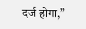दर्ज होगा,”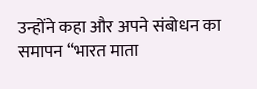उन्होंने कहा और अपने संबोधन का समापन “भारत माता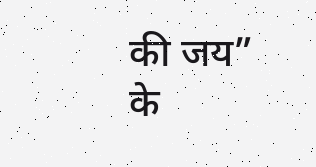की जय” के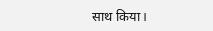साथ किया।